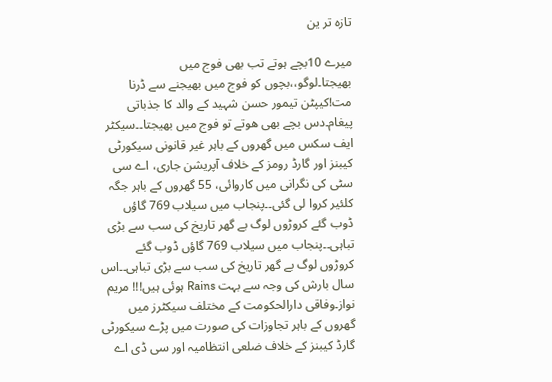تازہ تر ین

میرے 10بچے ہوتے تب بھی فوج میں بھیجتا۔لوگو،،بچوں کو فوج میں بھیجنے سے ڈرنا مت!کیپٹن تیمور حسن شہید کے والد کا جذباتی پیغام۔دس بچے بھی ھوتے تو فوج میں بھیجتا۔۔سیکٹر ایف سکس میں گھروں کے باہر غیر قانونی سیکورٹی کیبنز اور گارڈ رومز کے خلاف آپریشن جاری، اے سی سٹی کی نگرانی میں کاروائی، 55 گھروں کے باہر جگہ کلئیر کروا لی گئی۔۔پنجاب میں سیلاب 769 گاؤں ڈوب گئے کروڑوں لوگ بے گھر تاریخ کی سب سے بڑی تباہی۔۔پنجاب میں سیلاب 769 گاؤں ڈوب گئے کروڑوں لوگ بے گھر تاریخ کی سب سے بڑی تباہی۔۔اس سال بارش کی وجہ سے بہت Rains ہوئی ہیں!!! مریم نواز۔وفاقی دارالحکومت کے مختلف سیکٹرز میں گھروں کے باہر تجاوزات کی صورت میں پڑے سیکورٹی گارڈ کیبنز کے خلاف ضلعی انتظامیہ اور سی ڈی اے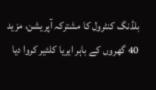بلڈنگ کنٹرول کا مشترکہ آپریشن، مزید 40 گھروں کے باہر ایریا کلئیر کروا دیا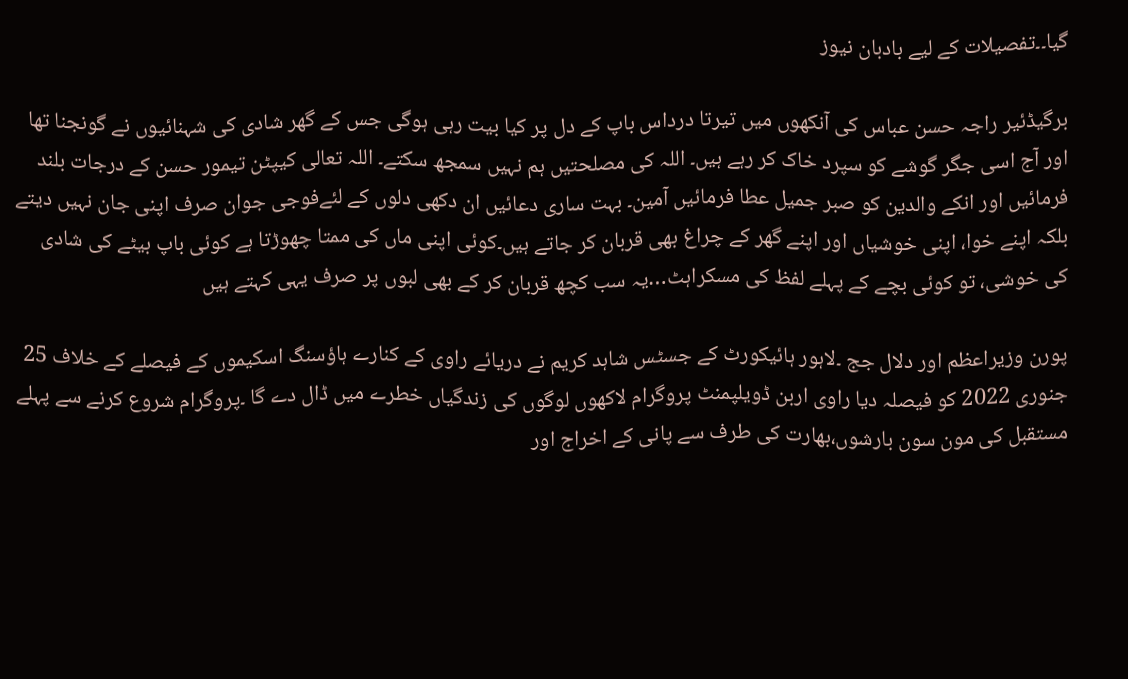گیا۔۔تفصیلات کے لیے بادبان نیوز

برگیڈئیر راجہ حسن عباس کی آنکھوں میں تیرتا درداس باپ کے دل پر کیا بیت رہی ہوگی جس کے گھر شادی کی شہنائیوں نے گونجنا تھا اور آج اسی جگر گوشے کو سپرد خاک کر رہے ہیں۔ اللہ کی مصلحتیں ہم نہیں سمجھ سکتے۔ اللہ تعالی کیپٹن تیمور حسن کے درجات بلند فرمائیں اور انکے والدین کو صبر جمیل عطا فرمائیں آمین۔ بہت ساری دعائیں ان دکھی دلوں کے لئےفوجی جوان صرف اپنی جان نہیں دیتے بلکہ اپنے خوا، اپنی خوشیاں اور اپنے گھر کے چراغ بھی قربان کر جاتے ہیں۔کوئی اپنی ماں کی ممتا چھوڑتا ہے کوئی باپ بیٹے کی شادی کی خوشی، تو کوئی بچے کے پہلے لفظ کی مسکراہٹ…یہ سب کچھ قربان کر کے بھی لبوں پر صرف یہی کہتے ہیں

پورن وزیراعظم اور دلال جج ۔لاہور ہائیکورٹ کے جسٹس شاہد کریم نے دریائے راوی کے کنارے ہاؤسنگ اسکیموں کے فیصلے کے خلاف 25 جنوری 2022 کو فیصلہ دیا راوی اربن ڈویلپمنٹ پروگرام لاکھوں لوگوں کی زندگیاں خطرے میں ڈال دے گا ۔پروگرام شروع کرنے سے پہلے مستقبل کی مون سون بارشوں،بھارت کی طرف سے پانی کے اخراج اور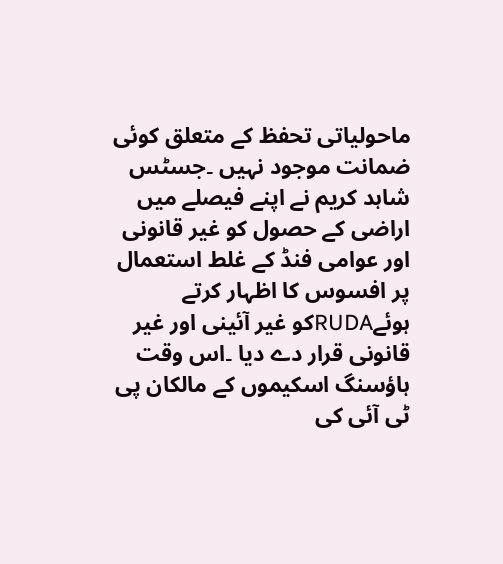ماحولیاتی تحفظ کے متعلق کوئی ضمانت موجود نہیں ۔جسٹس شاہد کریم نے اپنے فیصلے میں اراضی کے حصول کو غیر قانونی اور عوامی فنڈ کے غلط استعمال پر افسوس کا اظہار کرتے ہوئےRUDAکو غیر آئینی اور غیر قانونی قرار دے دیا ۔اس وقت ہاؤسنگ اسکیموں کے مالکان پی ٹی آئی کی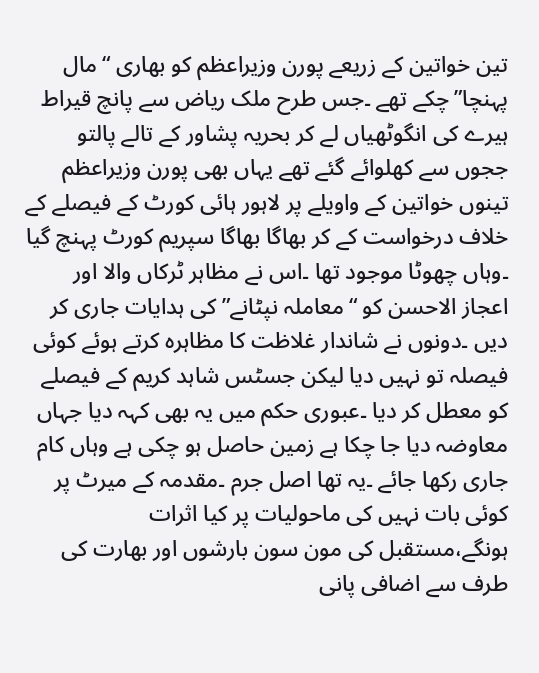تین خواتین کے زریعے پورن وزیراعظم کو بھاری “مال پہنچا”چکے تھے ۔جس طرح ملک ریاض سے پانچ قیراط ہیرے کی انگوٹھیاں لے کر بحریہ پشاور کے تالے پالتو ججوں سے کھلوائے گئے تھے یہاں بھی پورن وزیراعظم تینوں خواتین کے واویلے پر لاہور ہائی کورٹ کے فیصلے کے خلاف درخواست کے کر بھاگا بھاگا سپریم کورٹ پہنچ گیا ۔وہاں چھوٹا موجود تھا ۔اس نے مظاہر ٹرکاں والا اور اعجاز الاحسن کو “معاملہ نپٹانے” کی ہدایات جاری کر دیں ۔دونوں نے شاندار غلاظت کا مظاہرہ کرتے ہوئے کوئی فیصلہ تو نہیں دیا لیکن جسٹس شاہد کریم کے فیصلے کو معطل کر دیا ۔عبوری حکم میں یہ بھی کہہ دیا جہاں معاوضہ دیا جا چکا ہے زمین حاصل ہو چکی ہے وہاں کام جاری رکھا جائے ۔یہ تھا اصل جرم ۔مقدمہ کے میرٹ پر کوئی بات نہیں کی ماحولیات پر کیا اثرات ہونگے،مستقبل کی مون سون بارشوں اور بھارت کی طرف سے اضافی پانی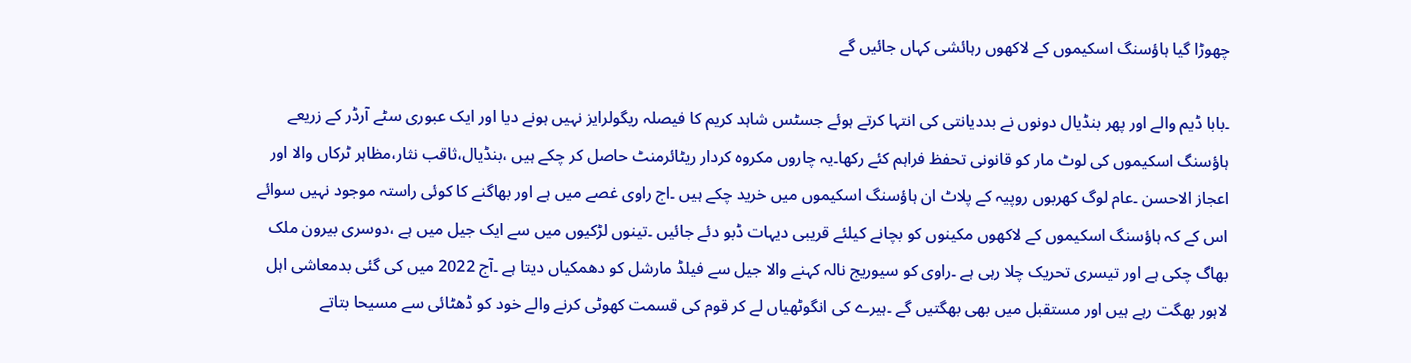چھوڑا گیا ہاؤسنگ اسکیموں کے لاکھوں رہائشی کہاں جائیں گے

۔بابا ڈیم والے اور پھر بنڈیال دونوں نے بددیانتی کی انتہا کرتے ہوئے جسٹس شاہد کریم کا فیصلہ ریگولرایز نہیں ہونے دیا اور ایک عبوری سٹے آرڈر کے زریعے ہاؤسنگ اسکیموں کی لوٹ مار کو قانونی تحفظ فراہم کئے رکھا۔یہ چاروں مکروہ کردار ریٹائرمنٹ حاصل کر چکے ہیں ،بنڈیال،ثاقب نثار،مظاہر ٹرکاں والا اور اعجاز الاحسن ۔عام لوگ کھربوں روپیہ کے پلاٹ ان ہاؤسنگ اسکیموں میں خرید چکے ہیں ۔اج راوی غصے میں ہے اور بھاگنے کا کوئی راستہ موجود نہیں سوائے اس کے کہ ہاؤسنگ اسکیموں کے لاکھوں مکینوں کو بچانے کیلئے قریبی دیہات ڈبو دئے جائیں ۔تینوں لڑکیوں میں سے ایک جیل میں ہے ،دوسری بیرون ملک بھاگ چکی ہے اور تیسری تحریک چلا رہی ہے ۔راوی کو سیوریج نالہ کہنے والا جیل سے فیلڈ مارشل کو دھمکیاں دیتا ہے ۔آج 2022 میں کی گئی بدمعاشی اہل لاہور بھگت رہے ہیں اور مستقبل میں بھی بھگتیں گے ۔ہیرے کی انگوٹھیاں لے کر قوم کی قسمت کھوٹی کرنے والے خود کو ڈھٹائی سے مسیحا بتاتے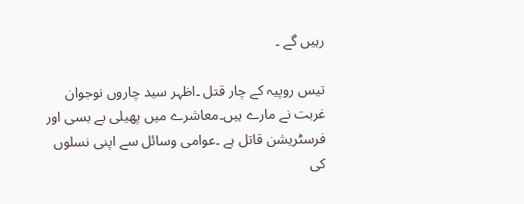رہیں گے ۔

تیس روپیہ کے چار قتل ۔اظہر سید چاروں نوجوان غربت نے مارے ہیں۔معاشرے میں پھیلی بے بسی اور فرسٹریشن قاتل ہے ۔عوامی وسائل سے اپنی نسلوں کی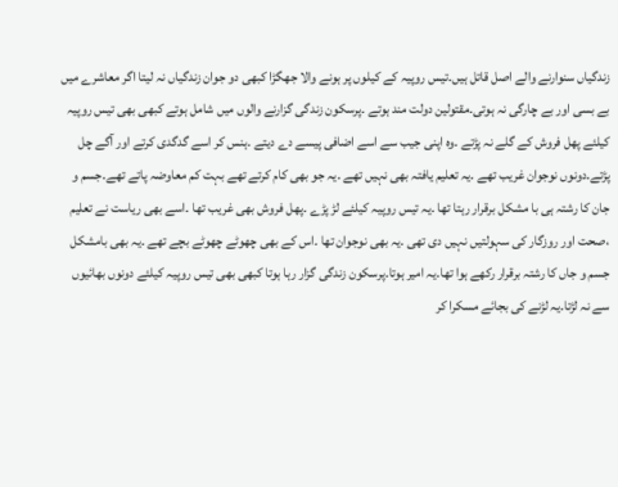زندگیاں سنوارنے والے اصل قاتل ہیں۔تیس روپیہ کے کیلوں پر ہونے والا جھگڑا کبھی دو جوان زندگیاں نہ لیتا اگر معاشرے میں بے بسی اور بے چارگی نہ ہوتی۔مقتولین دولت مند ہوتے ۔پرسکون زندگی گزارنے والوں میں شامل ہوتے کبھی بھی تیس روپیہ کیلئے پھل فروش کے گلے نہ پڑتے ۔وہ اپنی جیب سے اسے اضافی پیسے دے دیتے ۔ہنس کر اسے گدگدی کرتے اور آگے چل پڑتے۔دونوں نوجوان غریب تھے ۔یہ تعلیم یافتہ بھی نہیں تھے ۔یہ جو بھی کام کرتے تھے بہت کم معاوضہ پاتے تھے۔جسم و جان کا رشتہ ہی با مشکل برقرار رہتا تھا ۔یہ تیس روپیہ کیلئے لڑ پڑے ۔پھل فروش بھی غریب تھا ۔اسے بھی ریاست نے تعلیم ،صحت اور روزگار کی سہولتیں نہیں دی تھی ۔یہ بھی نوجوان تھا ۔اس کے بھی چھوٹے چھوٹے بچے تھے ۔یہ بھی بامشکل جسم و جاں کا رشتہ برقرار رکھے ہوا تھا۔یہ امیر ہوتا۔پرسکون زندگی گزار رہا ہوتا کبھی بھی تیس روپیہ کیلئے دونوں بھائیوں سے نہ لڑتا۔یہ لڑنے کی بجائے مسکرا کر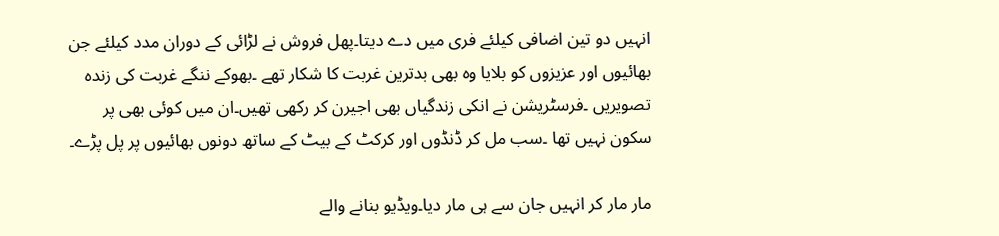انہیں دو تین اضافی کیلئے فری میں دے دیتا۔پھل فروش نے لڑائی کے دوران مدد کیلئے جن بھائیوں اور عزیزوں کو بلایا وہ بھی بدترین غربت کا شکار تھے ۔بھوکے ننگے غربت کی زندہ تصویریں ۔فرسٹریشن نے انکی زندگیاں بھی اجیرن کر رکھی تھیں۔ان میں کوئی بھی پر سکون نہیں تھا ۔سب مل کر ڈنڈوں اور کرکٹ کے بیٹ کے ساتھ دونوں بھائیوں پر پل پڑے۔

مار مار کر انہیں جان سے ہی مار دیا۔ویڈیو بنانے والے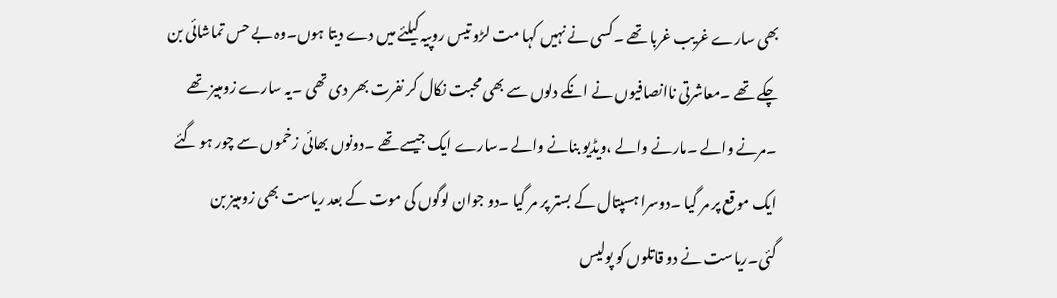بھی سارے غریب غربا تھے ۔کسی نے نہیں کہا مت لڑو تیس روپیہ کیلئے میں دے دیتا ہوں۔وہ بے حس تماشائی بن چکے تھے ۔معاشرتی ناانصافیوں نے انکے دلوں سے بھی محبت نکال کر نفرت بھر دی تھی ۔یہ سارے زومبیز تھے ۔مرنے والے ۔مارنے والے ،ویڈیو بنانے والے ۔سارے ایک جیسے تھے ۔دونوں بھائی زخموں سے چور ہو گئے ایک موقع پر مر گیا ۔دوسرا ہسپتال کے بستر پر مر گیا ۔دو جوان لوگوں کی موت کے بعد ریاست بھی زومبیز بن گئی۔ریاست نے دو قاتلوں کو پولیس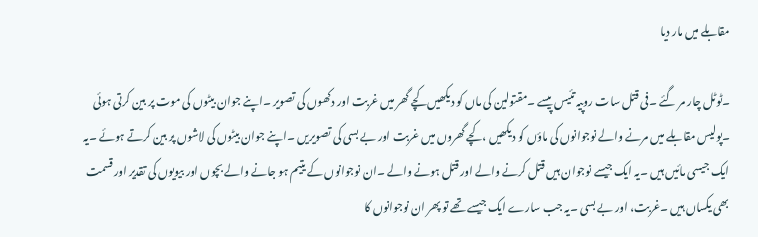مقابلے میں مار دیا

۔ٹوٹل چار مر گئے ۔فی قتل سات روپیہ تئیس پیسے ۔مقتولین کی ماں کو دیکھیں کچے گھر میں غربت اور دکھوں کی تصویر ۔اپنے جوان بیٹوں کی موت پر بین کرتی ہوئی ۔پولیس مقابلے میں مرنے والے نوجوانوں کی ماؤں کو دیکھیں ،کچے گھروں میں غربت اور بے بسی کی تصویریں ۔اپنے جوان بیٹوں کی لاشوں پر بین کرتے ہوئے ۔یہ ایک جیسی مائیں ہیں ۔یہ ایک جیسے نوجوان ہیں قتل کرنے والے اور قتل ہونے والے ۔ان نوجوانوں کے یتیم ہو جانے والے بچوں اور بیویوں کی تقدیر اور قسمت بھی یکساں ہیں ۔غربت، اور بے بسی ۔یہ جب سارے ایک جیسے تھے تو پھر ان نوجوانوں کا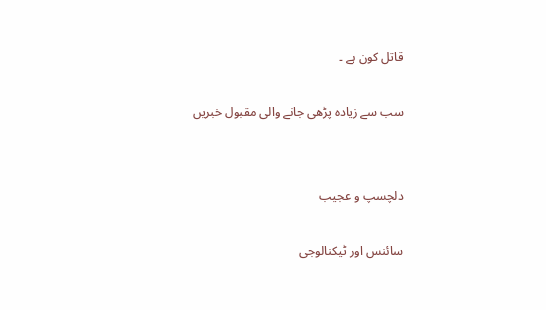قاتل کون ہے ۔

سب سے زیادہ پڑھی جانے والی مقبول خبریں


دلچسپ و عجیب

سائنس اور ٹیکنالوجی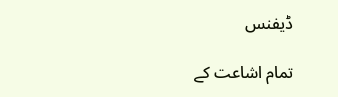ڈیفنس

تمام اشاعت کے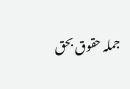جملہ حقوق بحق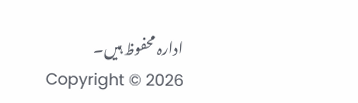ادارہ محفوظ ہیں۔
Copyright © 2026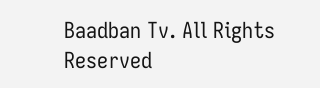Baadban Tv. All Rights Reserved